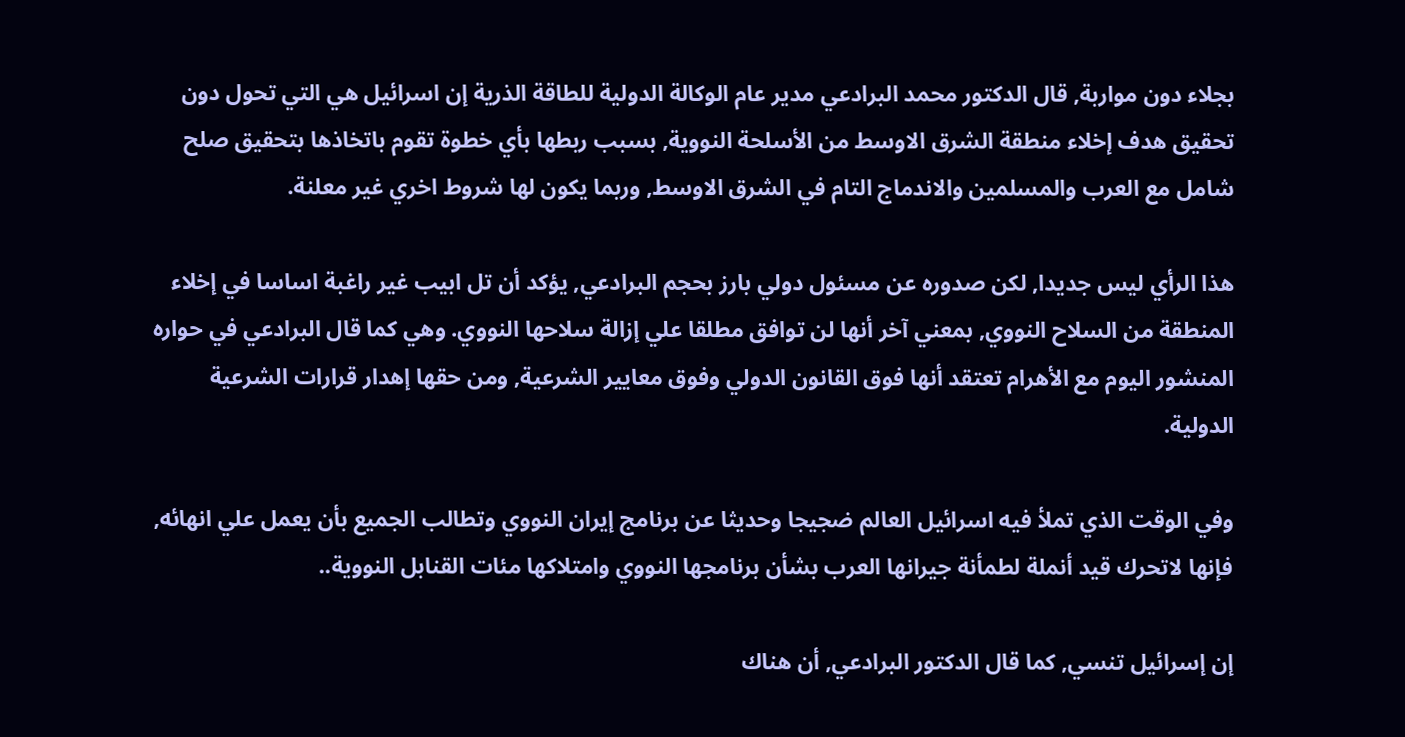بجلاء دون مواربة, قال الدكتور محمد البرادعي مدير عام الوكالة الدولية للطاقة الذرية إن اسرائيل هي التي تحول دون تحقيق هدف إخلاء منطقة الشرق الاوسط من الأسلحة النووية, بسبب ربطها بأي خطوة تقوم باتخاذها بتحقيق صلح شامل مع العرب والمسلمين والاندماج التام في الشرق الاوسط, وربما يكون لها شروط اخري غير معلنة.

هذا الرأي ليس جديدا, لكن صدوره عن مسئول دولي بارز بحجم البرادعي, يؤكد أن تل ابيب غير راغبة اساسا في إخلاء المنطقة من السلاح النووي, بمعني آخر أنها لن توافق مطلقا علي إزالة سلاحها النووي. وهي كما قال البرادعي في حواره المنشور اليوم مع الأهرام تعتقد أنها فوق القانون الدولي وفوق معايير الشرعية, ومن حقها إهدار قرارات الشرعية الدولية.

وفي الوقت الذي تملأ فيه اسرائيل العالم ضجيجا وحديثا عن برنامج إيران النووي وتطالب الجميع بأن يعمل علي انهائه, فإنها لاتحرك قيد أنملة لطمأنة جيرانها العرب بشأن برنامجها النووي وامتلاكها مئات القنابل النووية..

إن إسرائيل تنسي, كما قال الدكتور البرادعي, أن هناك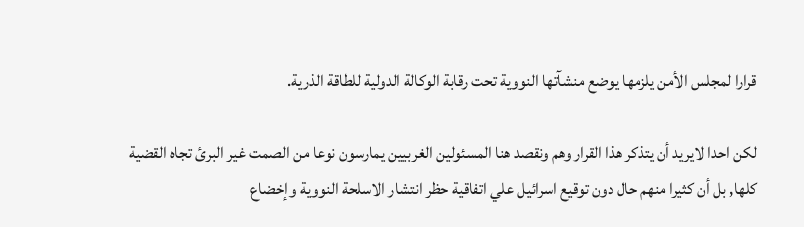قرارا لمجلس الأمن يلزمها يوضع منشآتها النووية تحت رقابة الوكالة الدولية للطاقة الذرية.

لكن احدا لايريد أن يتذكر هذا القرار وهم ونقصد هنا المسئولين الغربيين يمارسون نوعا من الصمت غير البرئ تجاه القضية كلها, بل أن كثيرا منهم حال دون توقيع اسرائيل علي اتفاقية حظر انتشار الاسلحة النووية وإخضاع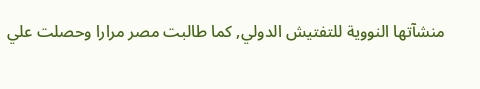منشآتها النووية للتفتيش الدولي, كما طالبت مصر مرارا وحصلت علي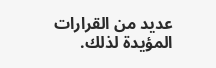عديد من القرارات المؤيدة لذلك.